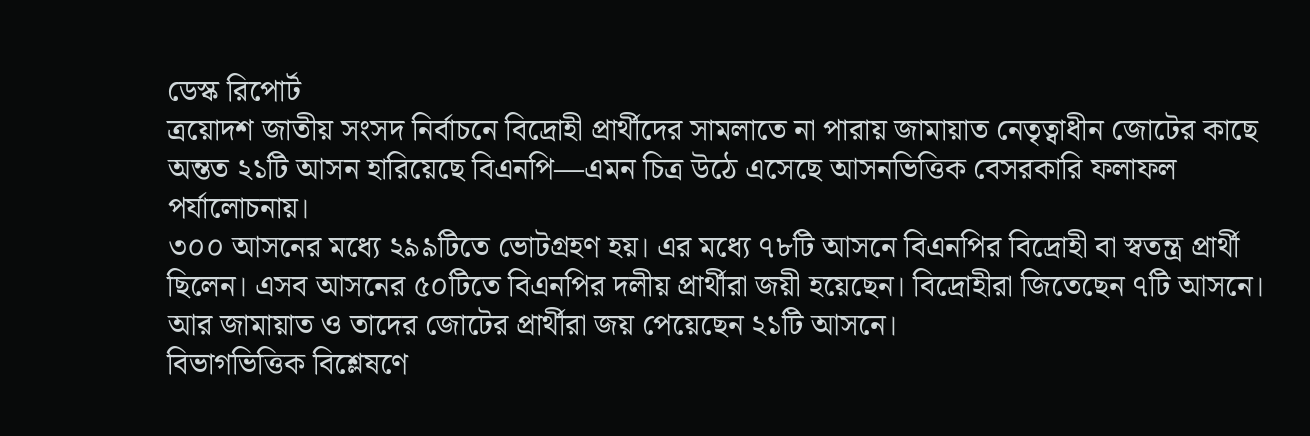ডেস্ক রিপোর্ট
ত্রয়োদশ জাতীয় সংসদ নির্বাচনে বিদ্রোহী প্রার্থীদের সামলাতে না পারায় জামায়াত নেতৃত্বাধীন জোটের কাছে অন্তত ২১টি আসন হারিয়েছে বিএনপি—এমন চিত্র উঠে এসেছে আসনভিত্তিক বেসরকারি ফলাফল পর্যালোচনায়।
৩০০ আসনের মধ্যে ২৯৯টিতে ভোটগ্রহণ হয়। এর মধ্যে ৭৮টি আসনে বিএনপির বিদ্রোহী বা স্বতন্ত্র প্রার্থী ছিলেন। এসব আসনের ৫০টিতে বিএনপির দলীয় প্রার্থীরা জয়ী হয়েছেন। বিদ্রোহীরা জিতেছেন ৭টি আসনে। আর জামায়াত ও তাদের জোটের প্রার্থীরা জয় পেয়েছেন ২১টি আসনে।
বিভাগভিত্তিক বিশ্লেষণে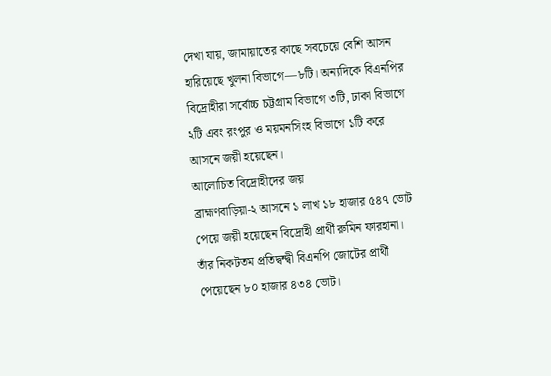দেখা যায়, জামায়াতের কাছে সবচেয়ে বেশি আসন হারিয়েছে খুলনা বিভাগে—৮টি। অন্যদিকে বিএনপির বিদ্রোহীরা সর্বোচ্চ চট্টগ্রাম বিভাগে ৩টি, ঢাকা বিভাগে ২টি এবং রংপুর ও ময়মনসিংহ বিভাগে ১টি করে আসনে জয়ী হয়েছেন।
আলোচিত বিদ্রোহীদের জয়
ব্রাহ্মণবাড়িয়া-২ আসনে ১ লাখ ১৮ হাজার ৫৪৭ ভোট পেয়ে জয়ী হয়েছেন বিদ্রোহী প্রার্থী রুমিন ফারহানা। তাঁর নিকটতম প্রতিদ্বন্দ্বী বিএনপি জোটের প্রার্থী পেয়েছেন ৮০ হাজার ৪৩৪ ভোট।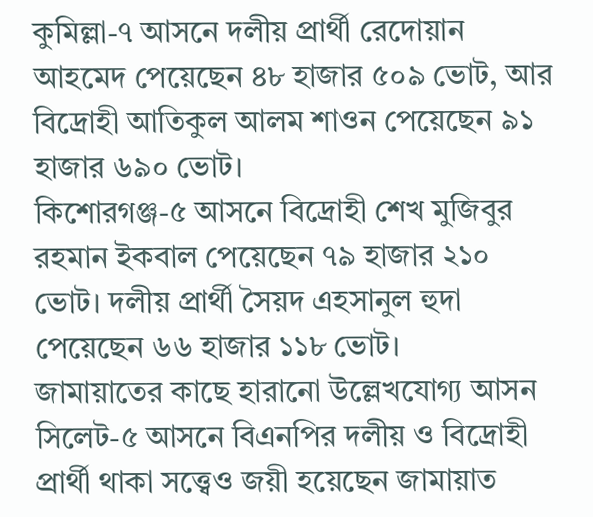কুমিল্লা-৭ আসনে দলীয় প্রার্থী রেদোয়ান আহমেদ পেয়েছেন ৪৮ হাজার ৫০৯ ভোট, আর বিদ্রোহী আতিকুল আলম শাওন পেয়েছেন ৯১ হাজার ৬৯০ ভোট।
কিশোরগঞ্জ-৫ আসনে বিদ্রোহী শেখ মুজিবুর রহমান ইকবাল পেয়েছেন ৭৯ হাজার ২১০ ভোট। দলীয় প্রার্থী সৈয়দ এহসানুল হুদা পেয়েছেন ৬৬ হাজার ১১৮ ভোট।
জামায়াতের কাছে হারানো উল্লেখযোগ্য আসন
সিলেট-৫ আসনে বিএনপির দলীয় ও বিদ্রোহী প্রার্থী থাকা সত্ত্বেও জয়ী হয়েছেন জামায়াত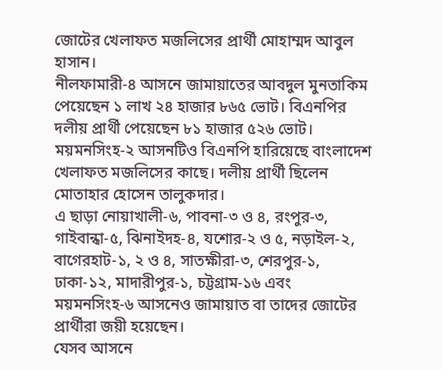জোটের খেলাফত মজলিসের প্রার্থী মোহাম্মদ আবুল হাসান।
নীলফামারী-৪ আসনে জামায়াতের আবদুল মুনতাকিম পেয়েছেন ১ লাখ ২৪ হাজার ৮৬৫ ভোট। বিএনপির দলীয় প্রার্থী পেয়েছেন ৮১ হাজার ৫২৬ ভোট।
ময়মনসিংহ-২ আসনটিও বিএনপি হারিয়েছে বাংলাদেশ খেলাফত মজলিসের কাছে। দলীয় প্রার্থী ছিলেন মোতাহার হোসেন তালুকদার।
এ ছাড়া নোয়াখালী-৬, পাবনা-৩ ও ৪, রংপুর-৩, গাইবান্ধা-৫, ঝিনাইদহ-৪, যশোর-২ ও ৫, নড়াইল-২, বাগেরহাট-১, ২ ও ৪, সাতক্ষীরা-৩, শেরপুর-১, ঢাকা-১২, মাদারীপুর-১, চট্টগ্রাম-১৬ এবং ময়মনসিংহ-৬ আসনেও জামায়াত বা তাদের জোটের প্রার্থীরা জয়ী হয়েছেন।
যেসব আসনে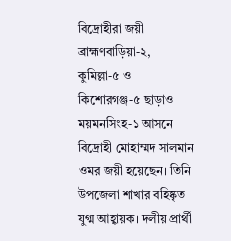বিদ্রোহীরা জয়ী
ব্রাহ্মণবাড়িয়া-২, কুমিল্লা-৫ ও কিশোরগঞ্জ-৫ ছাড়াও ময়মনসিংহ-১ আসনে বিদ্রোহী মোহাম্মদ সালমান ওমর জয়ী হয়েছেন। তিনি উপজেলা শাখার বহিষ্কৃত যুগ্ম আহ্বায়ক। দলীয় প্রার্থী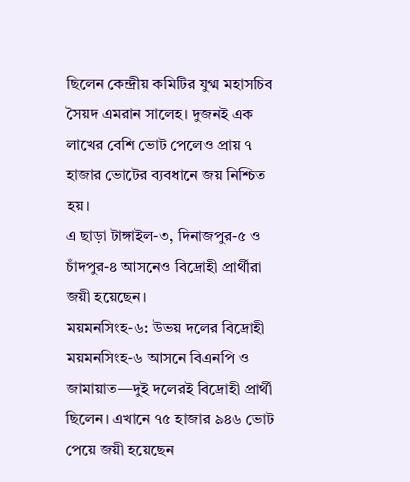ছিলেন কেন্দ্রীয় কমিটির যুগ্ম মহাসচিব সৈয়দ এমরান সালেহ। দুজনই এক লাখের বেশি ভোট পেলেও প্রায় ৭ হাজার ভোটের ব্যবধানে জয় নিশ্চিত হয়।
এ ছাড়া টাঙ্গাইল-৩, দিনাজপুর-৫ ও চাঁদপুর-৪ আসনেও বিদ্রোহী প্রার্থীরা জয়ী হয়েছেন।
ময়মনসিংহ-৬: উভয় দলের বিদ্রোহী
ময়মনসিংহ-৬ আসনে বিএনপি ও জামায়াত—দুই দলেরই বিদ্রোহী প্রার্থী ছিলেন। এখানে ৭৫ হাজার ৯৪৬ ভোট পেয়ে জয়ী হয়েছেন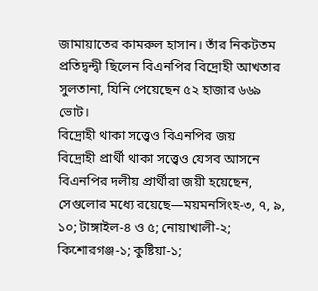জামায়াতের কামরুল হাসান। তাঁর নিকটতম প্রতিদ্বন্দ্বী ছিলেন বিএনপির বিদ্রোহী আখতার সুলতানা, যিনি পেয়েছেন ৫২ হাজার ৬৬৯ ভোট।
বিদ্রোহী থাকা সত্ত্বেও বিএনপির জয়
বিদ্রোহী প্রার্থী থাকা সত্ত্বেও যেসব আসনে বিএনপির দলীয় প্রার্থীরা জয়ী হয়েছেন, সেগুলোর মধ্যে রয়েছে—ময়মনসিংহ-৩, ৭, ৯, ১০; টাঙ্গাইল-৪ ও ৫; নোয়াখালী-২; কিশোরগঞ্জ-১; কুষ্টিয়া-১;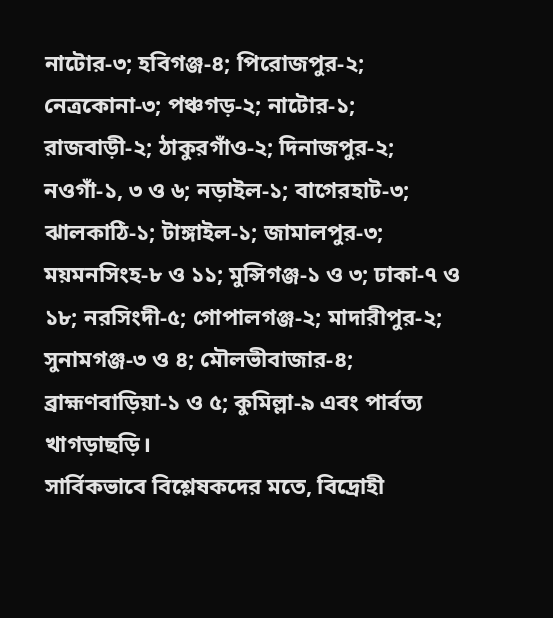নাটোর-৩; হবিগঞ্জ-৪; পিরোজপুর-২; নেত্রকোনা-৩; পঞ্চগড়-২; নাটোর-১; রাজবাড়ী-২; ঠাকুরগাঁও-২; দিনাজপুর-২; নওগাঁ-১, ৩ ও ৬; নড়াইল-১; বাগেরহাট-৩; ঝালকাঠি-১; টাঙ্গাইল-১; জামালপুর-৩; ময়মনসিংহ-৮ ও ১১; মুন্সিগঞ্জ-১ ও ৩; ঢাকা-৭ ও ১৮; নরসিংদী-৫; গোপালগঞ্জ-২; মাদারীপুর-২; সুনামগঞ্জ-৩ ও ৪; মৌলভীবাজার-৪; ব্রাহ্মণবাড়িয়া-১ ও ৫; কুমিল্লা-৯ এবং পার্বত্য খাগড়াছড়ি।
সার্বিকভাবে বিশ্লেষকদের মতে, বিদ্রোহী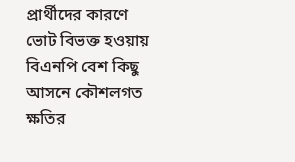প্রার্থীদের কারণে ভোট বিভক্ত হওয়ায় বিএনপি বেশ কিছু আসনে কৌশলগত ক্ষতির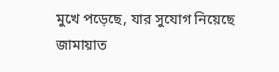মুখে পড়েছে, যার সুযোগ নিয়েছে জামায়াত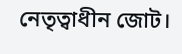নেতৃত্বাধীন জোট।